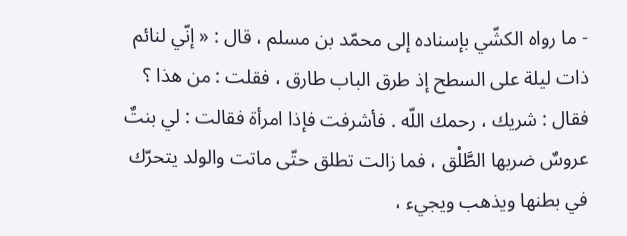- ما رواه الكشّي بإسناده إلى محمّد بن مسلم ، قال : « إنّي لنائم ذات ليلة على السطح إذ طرق الباب طارق ، فقلت : من هذا ؟ فقال : شريك ، رحمك اللّه . فأشرفت فإذا امرأة فقالت : لي بنتٌ عروسٌ ضربها الطَّلْق ، فما زالت تطلق حتّى ماتت والولد يتحرّك في بطنها ويذهب ويجيء ،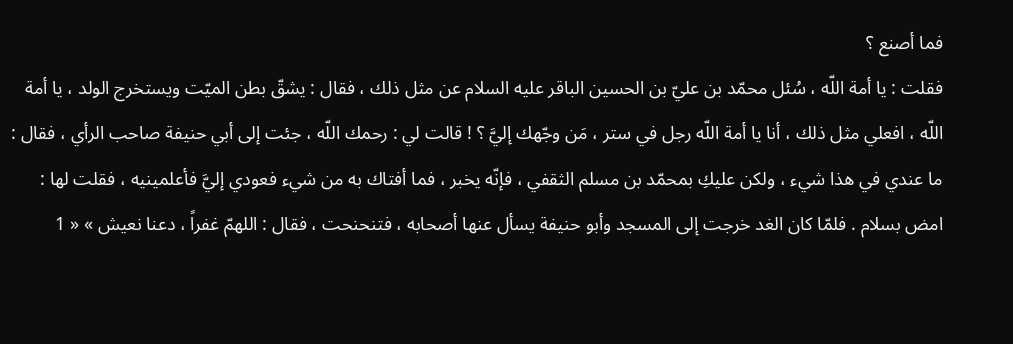فما أصنع ؟
فقلت : يا أمة اللّه ، سُئل محمّد بن عليّ بن الحسين الباقر عليه السلام عن مثل ذلك ، فقال : يشقّ بطن الميّت ويستخرج الولد ، يا أمة اللّه ، افعلي مثل ذلك ، أنا يا أمة اللّه رجل في ستر ، مَن وجّهك إليَّ ؟ ! قالت لي : رحمك اللّه ، جئت إلى أبي حنيفة صاحب الرأي ، فقال : ما عندي في هذا شيء ، ولكن عليكِ بمحمّد بن مسلم الثقفي ، فإنّه يخبر ، فما أفتاك به من شيء فعودي إليَّ فأعلمينيه ، فقلت لها : امض بسلام . فلمّا كان الغد خرجت إلى المسجد وأبو حنيفة يسأل عنها أصحابه ، فتنحنحت ، فقال : اللهمّ غفراً ، دعنا نعيش » « 1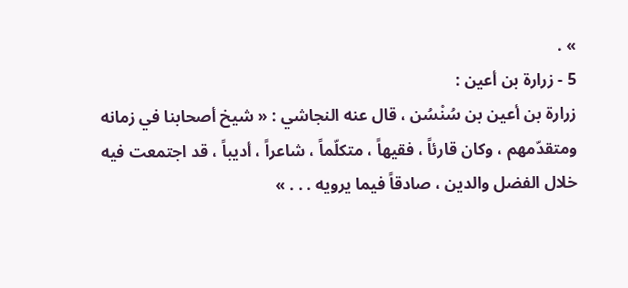» .
5 - زرارة بن أعين :
زرارة بن أعين بن سُنْسُن ، قال عنه النجاشي : « شيخ أصحابنا في زمانه ومتقدّمهم ، وكان قارئاً ، فقيهاً ، متكلّماً ، شاعراً ، أديباً ، قد اجتمعت فيه خلال الفضل والدين ، صادقاً فيما يرويه . . . »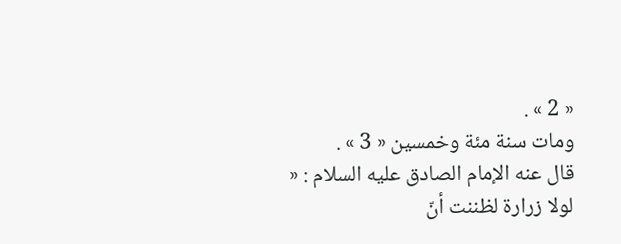« 2 » .
ومات سنة مئة وخمسين « 3 » .
قال عنه الإمام الصادق عليه السلام : « لولا زرارة لظننت أنّ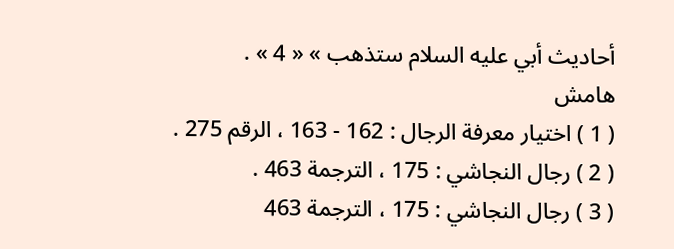أحاديث أبي عليه السلام ستذهب » « 4 » .
هامش
( 1 ) اختيار معرفة الرجال : 162 - 163 ، الرقم 275 .
( 2 ) رجال النجاشي : 175 ، الترجمة 463 .
( 3 ) رجال النجاشي : 175 ، الترجمة 463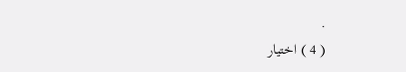.
( 4 ) اختيار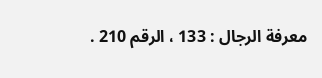معرفة الرجال : 133 ، الرقم 210 .